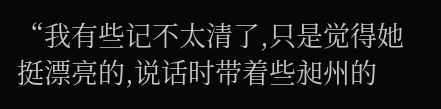“我有些记不太清了,只是觉得她挺漂亮的,说话时带着些昶州的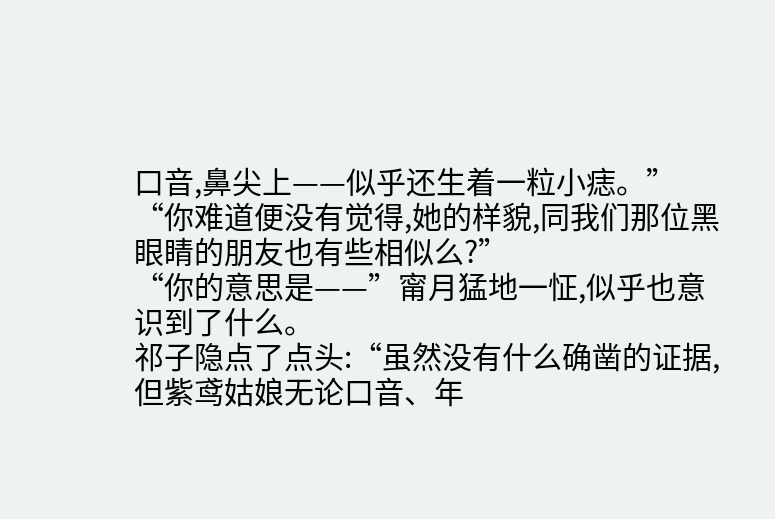口音,鼻尖上——似乎还生着一粒小痣。”
“你难道便没有觉得,她的样貌,同我们那位黑眼睛的朋友也有些相似么?”
“你的意思是——”甯月猛地一怔,似乎也意识到了什么。
祁子隐点了点头:“虽然没有什么确凿的证据,但紫鸢姑娘无论口音、年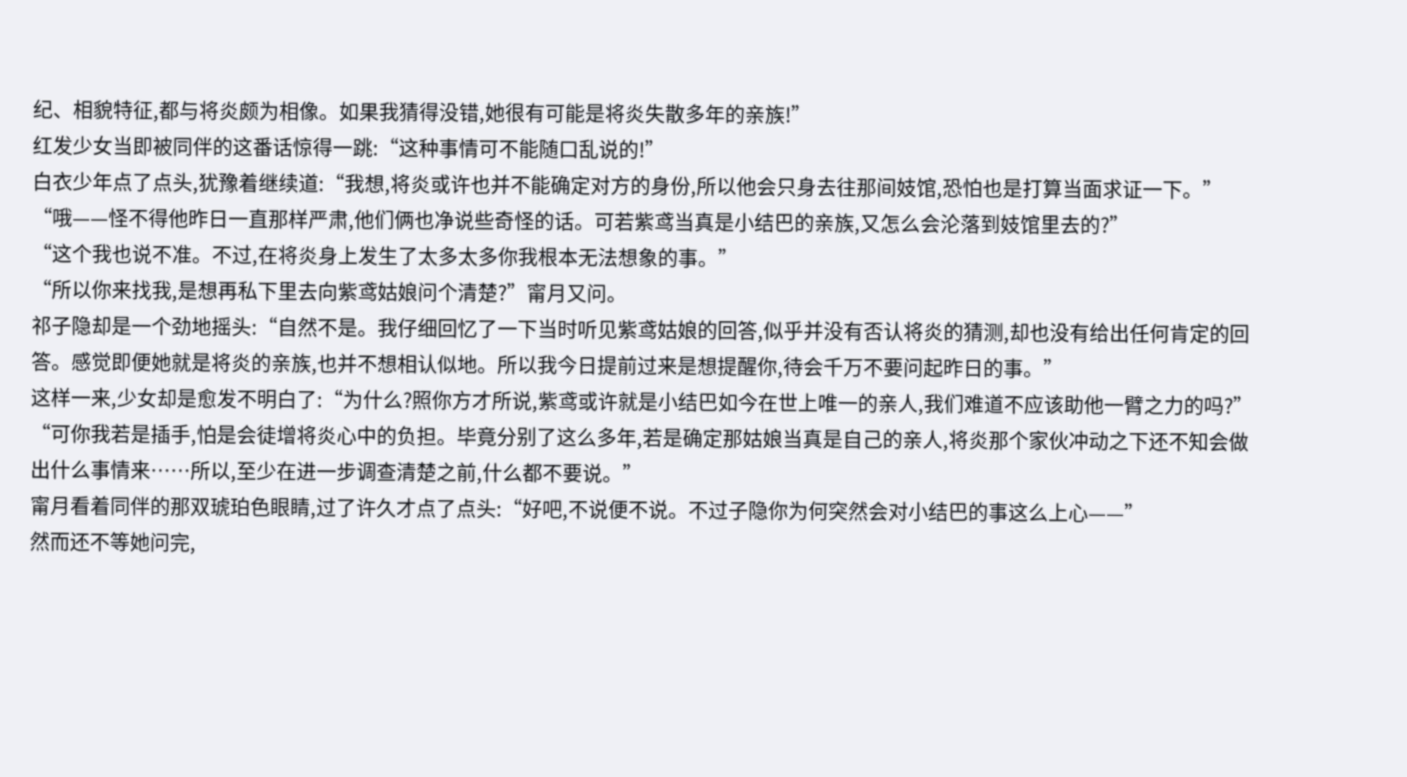纪、相貌特征,都与将炎颇为相像。如果我猜得没错,她很有可能是将炎失散多年的亲族!”
红发少女当即被同伴的这番话惊得一跳:“这种事情可不能随口乱说的!”
白衣少年点了点头,犹豫着继续道:“我想,将炎或许也并不能确定对方的身份,所以他会只身去往那间妓馆,恐怕也是打算当面求证一下。”
“哦——怪不得他昨日一直那样严肃,他们俩也净说些奇怪的话。可若紫鸢当真是小结巴的亲族,又怎么会沦落到妓馆里去的?”
“这个我也说不准。不过,在将炎身上发生了太多太多你我根本无法想象的事。”
“所以你来找我,是想再私下里去向紫鸢姑娘问个清楚?”甯月又问。
祁子隐却是一个劲地摇头:“自然不是。我仔细回忆了一下当时听见紫鸢姑娘的回答,似乎并没有否认将炎的猜测,却也没有给出任何肯定的回答。感觉即便她就是将炎的亲族,也并不想相认似地。所以我今日提前过来是想提醒你,待会千万不要问起昨日的事。”
这样一来,少女却是愈发不明白了:“为什么?照你方才所说,紫鸢或许就是小结巴如今在世上唯一的亲人,我们难道不应该助他一臂之力的吗?”
“可你我若是插手,怕是会徒增将炎心中的负担。毕竟分别了这么多年,若是确定那姑娘当真是自己的亲人,将炎那个家伙冲动之下还不知会做出什么事情来……所以,至少在进一步调查清楚之前,什么都不要说。”
甯月看着同伴的那双琥珀色眼睛,过了许久才点了点头:“好吧,不说便不说。不过子隐你为何突然会对小结巴的事这么上心——”
然而还不等她问完,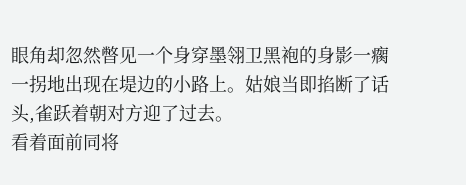眼角却忽然暼见一个身穿墨翎卫黑袍的身影一瘸一拐地出现在堤边的小路上。姑娘当即掐断了话头,雀跃着朝对方迎了过去。
看着面前同将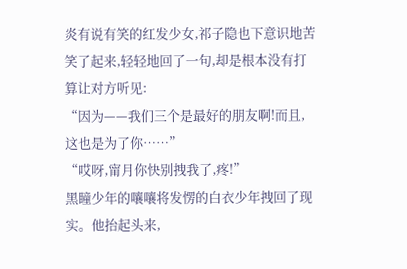炎有说有笑的红发少女,祁子隐也下意识地苦笑了起来,轻轻地回了一句,却是根本没有打算让对方听见:
“因为——我们三个是最好的朋友啊!而且,这也是为了你……”
“哎呀,甯月你快别拽我了,疼!”
黑瞳少年的嚷嚷将发愣的白衣少年拽回了现实。他抬起头来,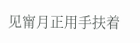见甯月正用手扶着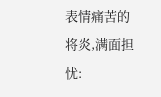表情痛苦的将炎,满面担忧: